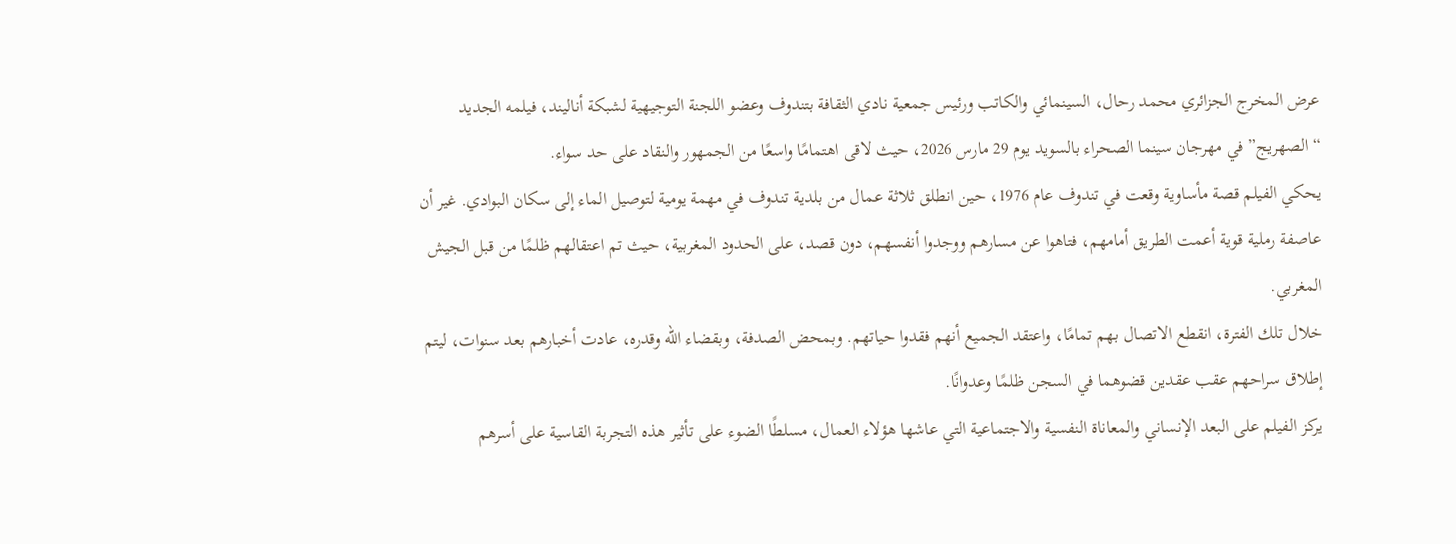عرض المخرج الجزائري محمد رحال، السينمائي والكاتب ورئيس جمعية نادي الثقافة بتندوف وعضو اللجنة التوجيهية لشبكة أناليند، فيلمه الجديد “الصهريج” في مهرجان سينما الصحراء بالسويد يوم 29 مارس 2026، حيث لاقى اهتمامًا واسعًا من الجمهور والنقاد على حد سواء.
يحكي الفيلم قصة مأساوية وقعت في تندوف عام 1976، حين انطلق ثلاثة عمال من بلدية تندوف في مهمة يومية لتوصيل الماء إلى سكان البوادي. غير أن عاصفة رملية قوية أعمت الطريق أمامهم، فتاهوا عن مسارهم ووجدوا أنفسهم، دون قصد، على الحدود المغربية، حيث تم اعتقالهم ظلمًا من قبل الجيش المغربي.
خلال تلك الفترة، انقطع الاتصال بهم تمامًا، واعتقد الجميع أنهم فقدوا حياتهم. وبمحض الصدفة، وبقضاء الله وقدره، عادت أخبارهم بعد سنوات، ليتم إطلاق سراحهم عقب عقدين قضوهما في السجن ظلمًا وعدوانًا.
يركز الفيلم على البعد الإنساني والمعاناة النفسية والاجتماعية التي عاشها هؤلاء العمال، مسلطًا الضوء على تأثير هذه التجربة القاسية على أسرهم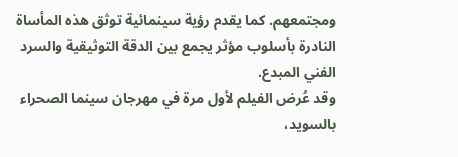ومجتمعهم. كما يقدم رؤية سينمائية توثق هذه المأساة النادرة بأسلوب مؤثر يجمع بين الدقة التوثيقية والسرد الفني المبدع.
وقد عُرض الفيلم لأول مرة في مهرجان سينما الصحراء بالسويد،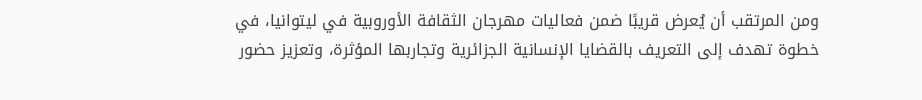ومن المرتقب أن يُعرض قريبًا ضمن فعاليات مهرجان الثقافة الأوروبية في ليتوانيا، في خطوة تهدف إلى التعريف بالقضايا الإنسانية الجزائرية وتجاربها المؤثرة، وتعزيز حضور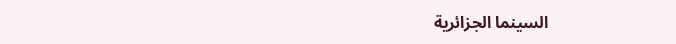السينما الجزائرية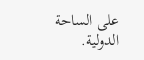على الساحة الدولية.